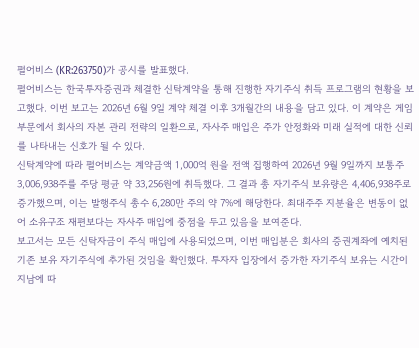펄어비스 (KR:263750)가 공시를 발표했다.
펄어비스는 한국투자증권과 체결한 신탁계약을 통해 진행한 자기주식 취득 프로그램의 현황을 보고했다. 이번 보고는 2026년 6월 9일 계약 체결 이후 3개월간의 내용을 담고 있다. 이 계약은 게임 부문에서 회사의 자본 관리 전략의 일환으로, 자사주 매입은 주가 안정화와 미래 실적에 대한 신뢰를 나타내는 신호가 될 수 있다.
신탁계약에 따라 펄어비스는 계약금액 1,000억 원을 전액 집행하여 2026년 9월 9일까지 보통주 3,006,938주를 주당 평균 약 33,256원에 취득했다. 그 결과 총 자기주식 보유량은 4,406,938주로 증가했으며, 이는 발행주식 총수 6,280만 주의 약 7%에 해당한다. 최대주주 지분율은 변동이 없어 소유구조 재편보다는 자사주 매입에 중점을 두고 있음을 보여준다.
보고서는 모든 신탁자금이 주식 매입에 사용되었으며, 이번 매입분은 회사의 증권계좌에 예치된 기존 보유 자기주식에 추가된 것임을 확인했다. 투자자 입장에서 증가한 자기주식 보유는 시간이 지남에 따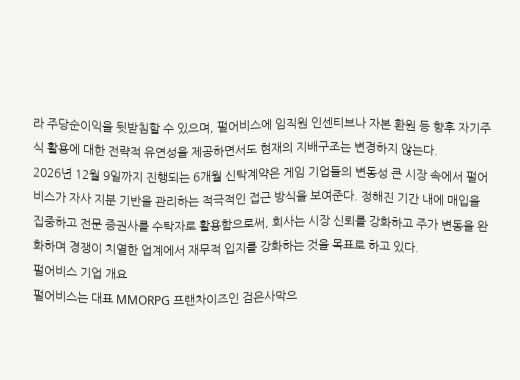라 주당순이익을 뒷받침할 수 있으며, 펄어비스에 임직원 인센티브나 자본 환원 등 향후 자기주식 활용에 대한 전략적 유연성을 제공하면서도 현재의 지배구조는 변경하지 않는다.
2026년 12월 9일까지 진행되는 6개월 신탁계약은 게임 기업들의 변동성 큰 시장 속에서 펄어비스가 자사 지분 기반을 관리하는 적극적인 접근 방식을 보여준다. 정해진 기간 내에 매입을 집중하고 전문 증권사를 수탁자로 활용함으로써, 회사는 시장 신뢰를 강화하고 주가 변동을 완화하며 경쟁이 치열한 업계에서 재무적 입지를 강화하는 것을 목표로 하고 있다.
펄어비스 기업 개요
펄어비스는 대표 MMORPG 프랜차이즈인 검은사막으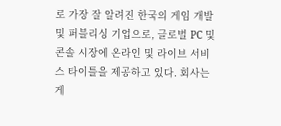로 가장 잘 알려진 한국의 게임 개발 및 퍼블리싱 기업으로, 글로벌 PC 및 콘솔 시장에 온라인 및 라이브 서비스 타이틀을 제공하고 있다. 회사는 게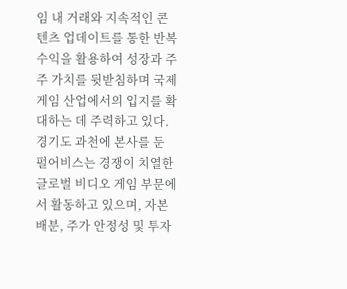임 내 거래와 지속적인 콘텐츠 업데이트를 통한 반복 수익을 활용하여 성장과 주주 가치를 뒷받침하며 국제 게임 산업에서의 입지를 확대하는 데 주력하고 있다.
경기도 과천에 본사를 둔 펄어비스는 경쟁이 치열한 글로벌 비디오 게임 부문에서 활동하고 있으며, 자본 배분, 주가 안정성 및 투자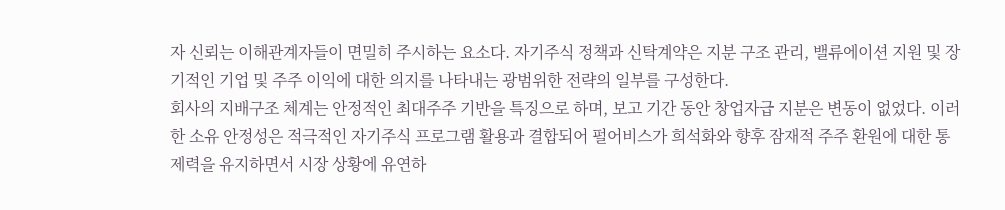자 신뢰는 이해관계자들이 면밀히 주시하는 요소다. 자기주식 정책과 신탁계약은 지분 구조 관리, 밸류에이션 지원 및 장기적인 기업 및 주주 이익에 대한 의지를 나타내는 광범위한 전략의 일부를 구성한다.
회사의 지배구조 체계는 안정적인 최대주주 기반을 특징으로 하며, 보고 기간 동안 창업자급 지분은 변동이 없었다. 이러한 소유 안정성은 적극적인 자기주식 프로그램 활용과 결합되어 펄어비스가 희석화와 향후 잠재적 주주 환원에 대한 통제력을 유지하면서 시장 상황에 유연하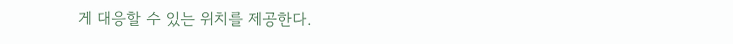게 대응할 수 있는 위치를 제공한다.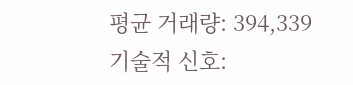평균 거래량: 394,339
기술적 신호: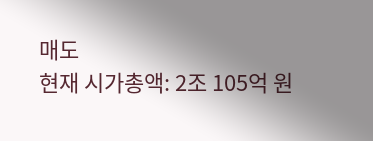매도
현재 시가총액: 2조 105억 원